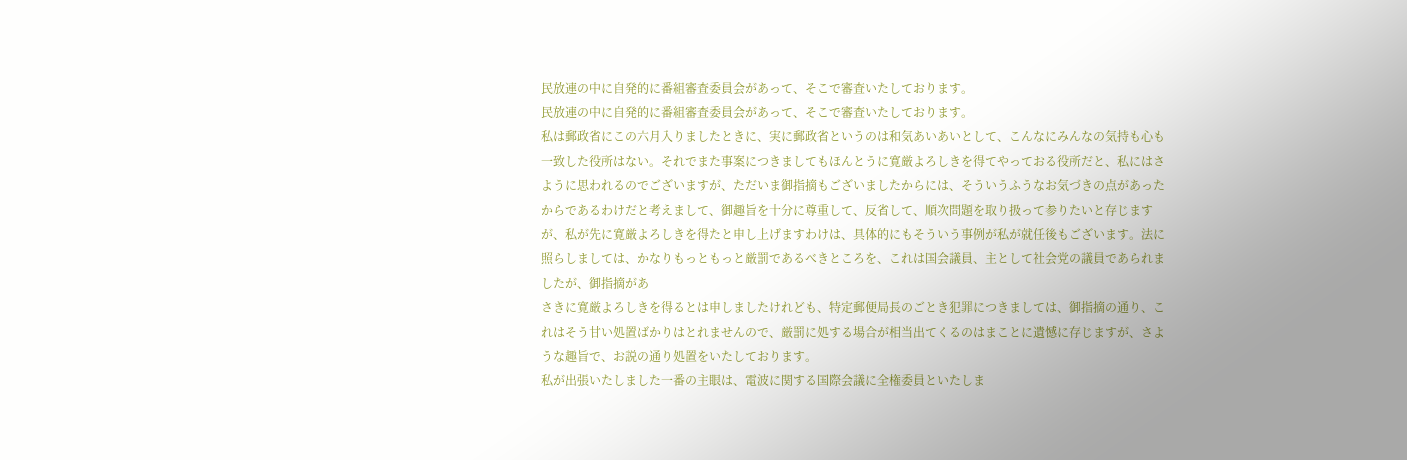民放連の中に自発的に番組審査委員会があって、そこで審査いたしております。
民放連の中に自発的に番組審査委員会があって、そこで審査いたしております。
私は郵政省にこの六月入りましたときに、実に郵政省というのは和気あいあいとして、こんなにみんなの気持も心も一致した役所はない。それでまた事案につきましてもほんとうに寛厳よろしきを得てやっておる役所だと、私にはさように思われるのでございますが、ただいま御指摘もございましたからには、そういうふうなお気づきの点があったからであるわけだと考えまして、御趣旨を十分に尊重して、反省して、順次問題を取り扱って参りたいと存じますが、私が先に寛厳よろしきを得たと申し上げますわけは、具体的にもそういう事例が私が就任後もございます。法に照らしましては、かなりもっともっと厳罰であるべきところを、これは国会議員、主として社会党の議員であられましたが、御指摘があ
さきに寛厳よろしきを得るとは申しましたけれども、特定郵便局長のごとき犯罪につきましては、御指摘の通り、これはそう甘い処置ばかりはとれませんので、厳罰に処する場合が相当出てくるのはまことに遺憾に存じますが、さような趣旨で、お説の通り処置をいたしております。
私が出張いたしました一番の主眼は、電波に関する国際会議に全権委員といたしま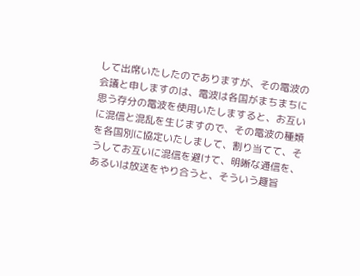して出席いたしたのでありますが、その電波の会議と申しますのは、電波は各国がまちまちに思う存分の電波を使用いたしますると、お互いに混信と混乱を生じますので、その電波の種類を各国別に協定いたしまして、割り当てて、そうしてお互いに混信を避けて、明晰な通信を、あるいは放送をやり合うと、そういう趣旨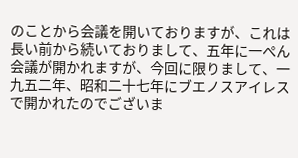のことから会議を開いておりますが、これは長い前から続いておりまして、五年に一ぺん会議が開かれますが、今回に限りまして、一九五二年、昭和二十七年にブエノスアイレスで開かれたのでございま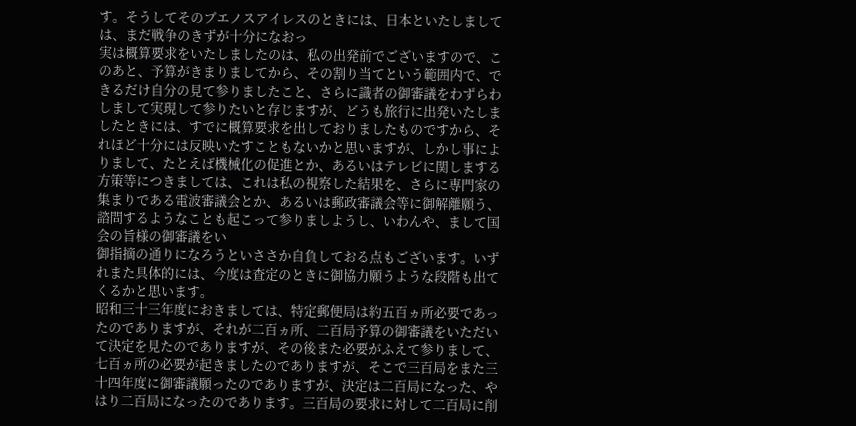す。そうしてそのブエノスアイレスのときには、日本といたしましては、まだ戦争のきずが十分になおっ
実は概算要求をいたしましたのは、私の出発前でございますので、このあと、予算がきまりましてから、その割り当てという範囲内で、できるだけ自分の見て参りましたこと、さらに識者の御審議をわずらわしまして実現して参りたいと存じますが、どうも旅行に出発いたしましたときには、すでに概算要求を出しておりましたものですから、それほど十分には反映いたすこともないかと思いますが、しかし事によりまして、たとえば機械化の促進とか、あるいはテレビに関しまする方策等につきましては、これは私の視察した結果を、さらに専門家の集まりである電波審議会とか、あるいは郵政審議会等に御解離願う、諮問するようなことも起こって参りましようし、いわんや、まして国会の旨様の御審議をい
御指摘の通りになろうといささか自負しておる点もございます。いずれまた具体的には、今度は査定のときに御協力願うような段階も出てくるかと思います。
昭和三十三年度におきましては、特定郵便局は約五百ヵ所必要であったのでありますが、それが二百ヵ所、二百局予算の御審議をいただいて決定を見たのでありますが、その後また必要がふえて参りまして、七百ヵ所の必要が起きましたのでありますが、そこで三百局をまた三十四年度に御審議願ったのでありますが、決定は二百局になった、やはり二百局になったのであります。三百局の要求に対して二百局に削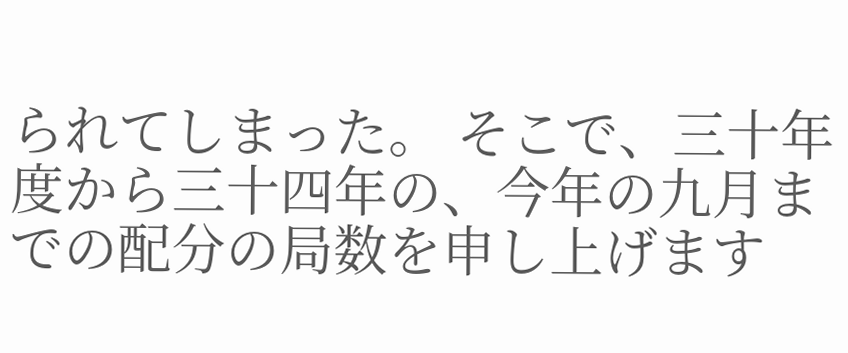られてしまった。 そこで、三十年度から三十四年の、今年の九月までの配分の局数を申し上げます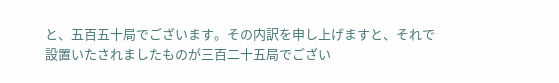と、五百五十局でございます。その内訳を申し上げますと、それで設置いたされましたものが三百二十五局でござい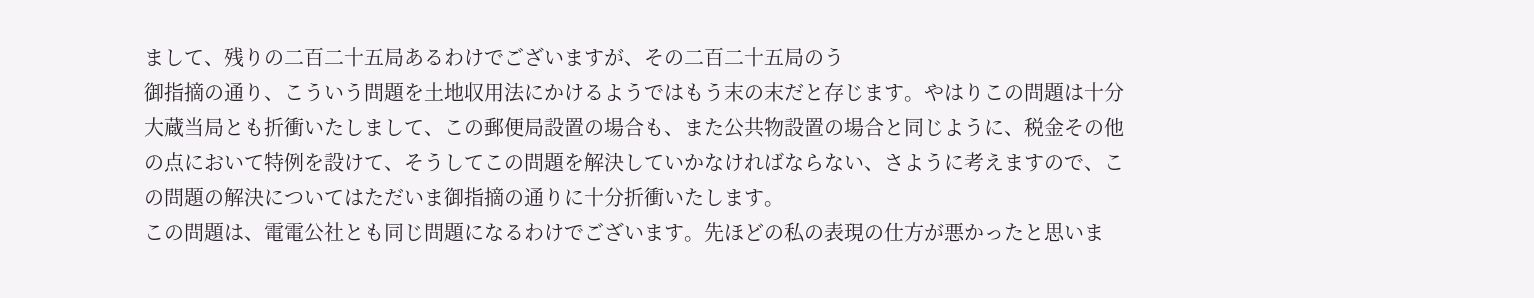まして、残りの二百二十五局あるわけでございますが、その二百二十五局のう
御指摘の通り、こういう問題を土地収用法にかけるようではもう末の末だと存じます。やはりこの問題は十分大蔵当局とも折衝いたしまして、この郵便局設置の場合も、また公共物設置の場合と同じように、税金その他の点において特例を設けて、そうしてこの問題を解決していかなければならない、さように考えますので、この問題の解決についてはただいま御指摘の通りに十分折衝いたします。
この問題は、電電公社とも同じ問題になるわけでございます。先ほどの私の表現の仕方が悪かったと思いま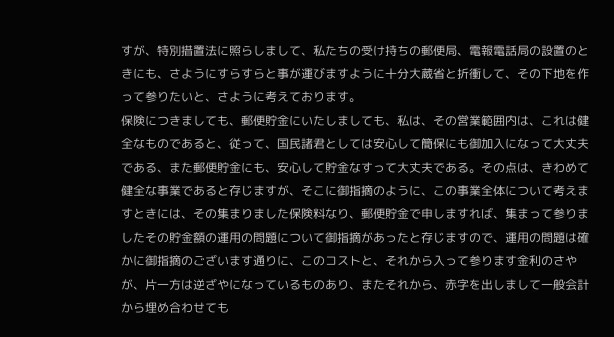すが、特別措置法に照らしまして、私たちの受け持ちの郵便局、電報電話局の設置のときにも、さようにすらすらと事が運びますように十分大蔵省と折衝して、その下地を作って参りたいと、さように考えております。
保険につきましても、郵便貯金にいたしましても、私は、その営業範囲内は、これは健全なものであると、従って、国民諸君としては安心して簡保にも御加入になって大丈夫である、また郵便貯金にも、安心して貯金なすって大丈夫である。その点は、きわめて健全な事業であると存じますが、そこに御指摘のように、この事業全体について考えますときには、その集まりました保険料なり、郵便貯金で申しますれば、集まって参りましたその貯金額の運用の問題について御指摘があったと存じますので、運用の問題は確かに御指摘のございます通りに、このコストと、それから入って参ります金利のさやが、片一方は逆ざやになっているものあり、またそれから、赤字を出しまして一般会計から埋め合わせても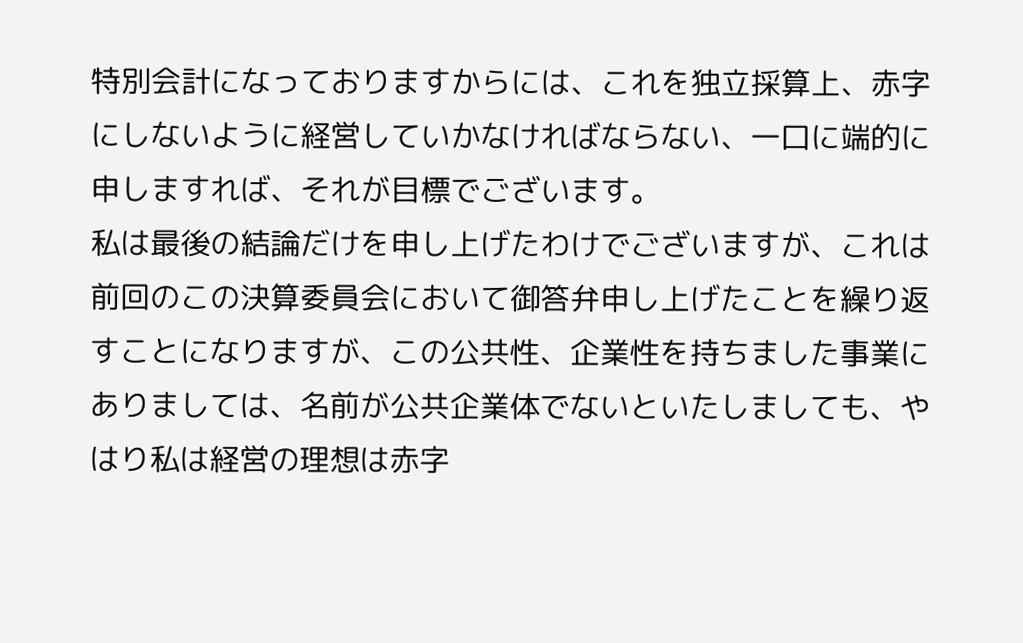特別会計になっておりますからには、これを独立採算上、赤字にしないように経営していかなければならない、一口に端的に申しますれば、それが目標でございます。
私は最後の結論だけを申し上げたわけでございますが、これは前回のこの決算委員会において御答弁申し上げたことを繰り返すことになりますが、この公共性、企業性を持ちました事業にありましては、名前が公共企業体でないといたしましても、やはり私は経営の理想は赤字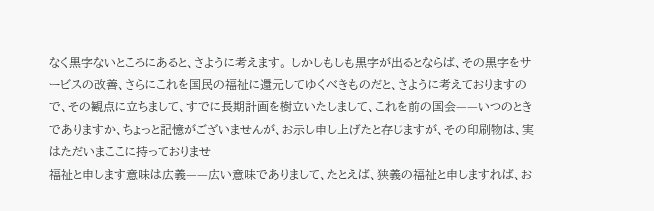なく黒字ないところにあると、さように考えます。 しかしもしも黒字が出るとならば、その黒字をサービスの改善、さらにこれを国民の福祉に還元してゆくべきものだと、さように考えておりますので、その観点に立ちまして、すでに長期計画を樹立いたしまして、これを前の国会——いつのときでありますか、ちょっと記憶がございませんが、お示し申し上げたと存じますが、その印刷物は、実はただいまここに持っておりませ
福祉と申します意味は広義——広い意味でありまして、たとえば、狭義の福祉と申しますれば、お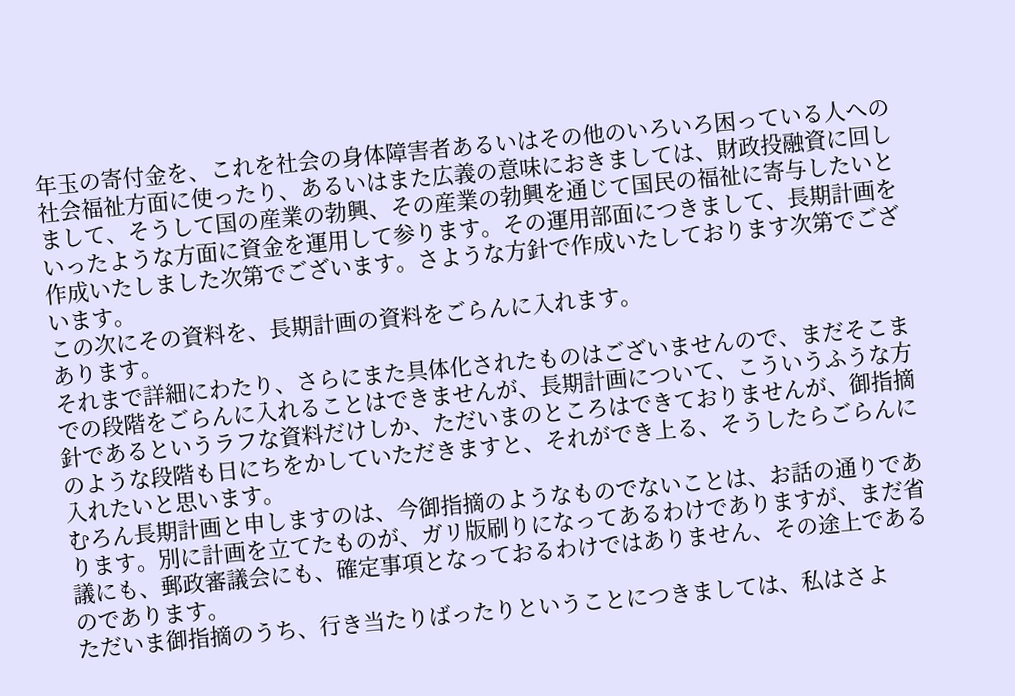年玉の寄付金を、これを社会の身体障害者あるいはその他のいろいろ困っている人への社会福祉方面に使ったり、あるいはまた広義の意味におきましては、財政投融資に回しまして、そうして国の産業の勃興、その産業の勃興を通じて国民の福祉に寄与したいといったような方面に資金を運用して参ります。その運用部面につきまして、長期計画を作成いたしました次第でございます。さような方針で作成いたしております次第でございます。
この次にその資料を、長期計画の資料をごらんに入れます。
あります。
それまで詳細にわたり、さらにまた具体化されたものはございませんので、まだそこまでの段階をごらんに入れることはできませんが、長期計画について、こういうふうな方針であるというラフな資料だけしか、ただいまのところはできておりませんが、御指摘のような段階も日にちをかしていただきますと、それができ上る、そうしたらごらんに入れたいと思います。
むろん長期計画と申しますのは、今御指摘のようなものでないことは、お話の通りであります。別に計画を立てたものが、ガリ版刷りになってあるわけでありますが、まだ省議にも、郵政審議会にも、確定事項となっておるわけではありません、その途上であるのであります。
ただいま御指摘のうち、行き当たりばったりということにつきましては、私はさよ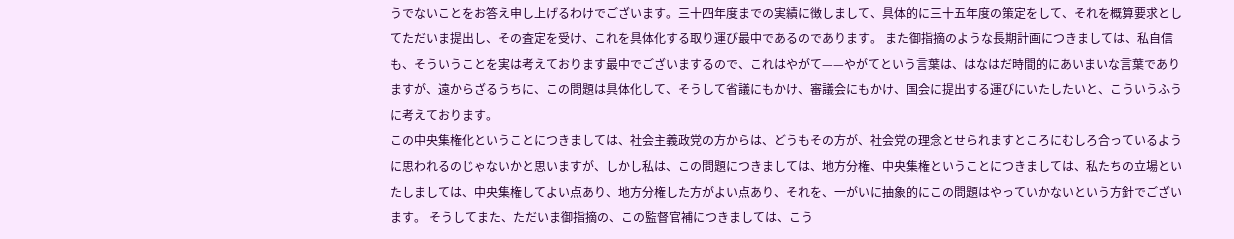うでないことをお答え申し上げるわけでございます。三十四年度までの実績に徴しまして、具体的に三十五年度の策定をして、それを概算要求としてただいま提出し、その査定を受け、これを具体化する取り運び最中であるのであります。 また御指摘のような長期計画につきましては、私自信も、そういうことを実は考えております最中でございまするので、これはやがて——やがてという言葉は、はなはだ時間的にあいまいな言葉でありますが、遠からざるうちに、この問題は具体化して、そうして省議にもかけ、審議会にもかけ、国会に提出する運びにいたしたいと、こういうふうに考えております。
この中央集権化ということにつきましては、社会主義政党の方からは、どうもその方が、社会党の理念とせられますところにむしろ合っているように思われるのじゃないかと思いますが、しかし私は、この問題につきましては、地方分権、中央集権ということにつきましては、私たちの立場といたしましては、中央集権してよい点あり、地方分権した方がよい点あり、それを、一がいに抽象的にこの問題はやっていかないという方針でございます。 そうしてまた、ただいま御指摘の、この監督官補につきましては、こう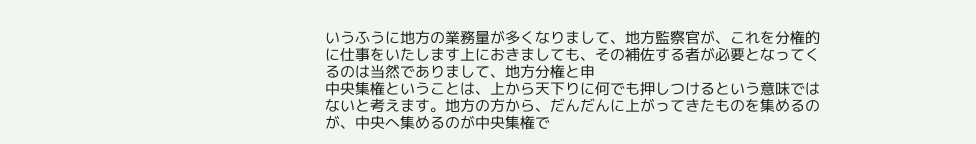いうふうに地方の業務量が多くなりまして、地方監察官が、これを分権的に仕事をいたします上におきましても、その補佐する者が必要となってくるのは当然でありまして、地方分権と申
中央集権ということは、上から天下りに何でも押しつけるという意味ではないと考えます。地方の方から、だんだんに上がってきたものを集めるのが、中央へ集めるのが中央集権で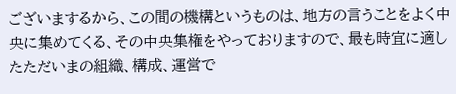ございまするから、この間の機構というものは、地方の言うことをよく中央に集めてくる、その中央集権をやっておりますので、最も時宜に適したただいまの組織、構成、運営で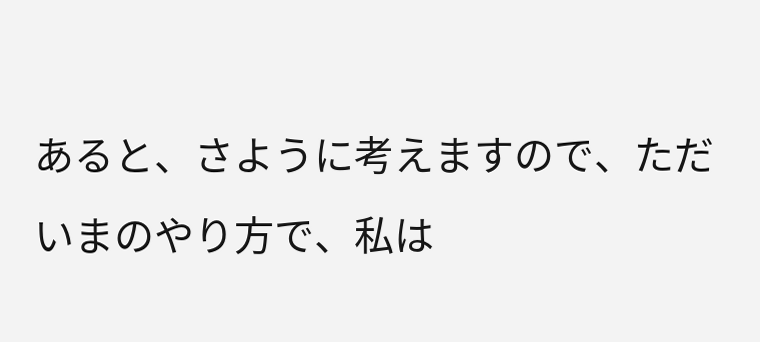あると、さように考えますので、ただいまのやり方で、私は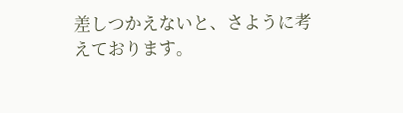差しつかえないと、さように考えております。